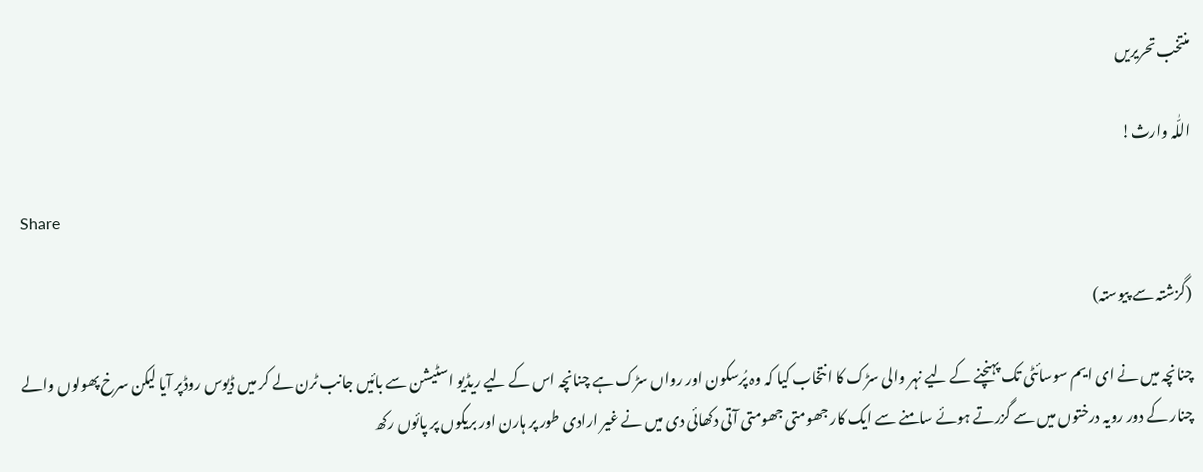منتخب تحریریں

اللّٰہ وارث!

Share

(گزشتہ سے پیوستہ)

چنانچہ میں نے ای ایم سوسائٹی تک پہنچنے کے لیے نہر والی سڑک کا انتخاب کیا کہ وہ پُرسکون اور رواں سڑک ہے چنانچہ اس کے لیے ریڈیو اسٹیشن سے بائیں جانب ٹرن لے کر میں ڈیوس روڈپر آیا لیکن سرخ پھولوں والے چنار کے دور رویہ درختوں میں سے گزرتے ہوئے سامنے سے ایک کار جھومتی جھومتی آتی دکھائی دی میں نے غیر ارادی طور پر ہارن اور بریکوں پر پائوں رکھ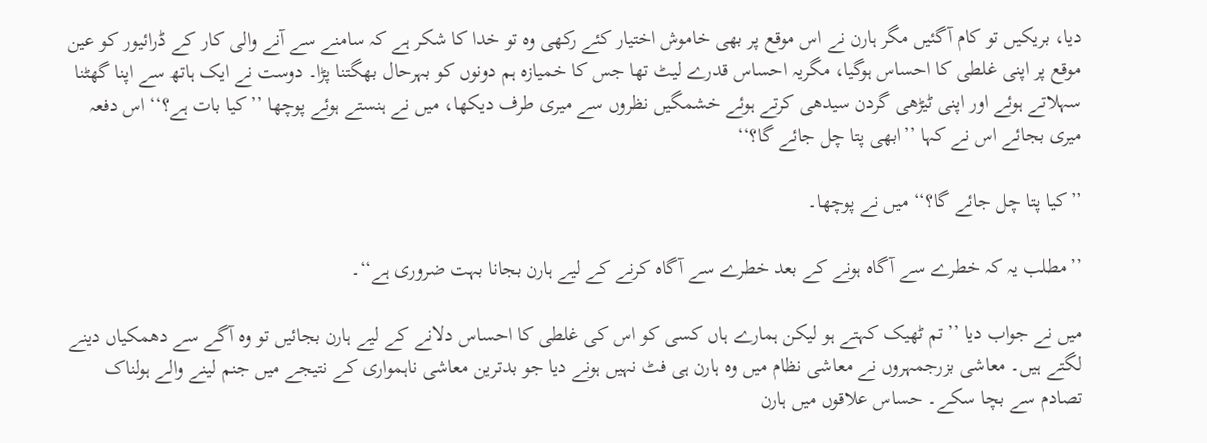دیا، بریکیں تو کام آگئیں مگر ہارن نے اس موقع پر بھی خاموش اختیار کئے رکھی وہ تو خدا کا شکر ہے کہ سامنے سے آنے والی کار کے ڈرائیور کو عین موقع پر اپنی غلطی کا احساس ہوگیا، مگریہ احساس قدرے لیٹ تھا جس کا خمیازہ ہم دونوں کو بہرحال بھگتنا پڑا۔ دوست نے ایک ہاتھ سے اپنا گھٹنا سہلاتے ہوئے اور اپنی ٹیڑھی گردن سیدھی کرتے ہوئے خشمگیں نظروں سے میری طرف دیکھا، میں نے ہنستے ہوئے پوچھا ’’کیا بات ہے؟‘‘ اس دفعہ میری بجائے اس نے کہا ’’ابھی پتا چل جائے گا؟‘‘

’’کیا پتا چل جائے گا؟‘‘ میں نے پوچھا۔

’’مطلب یہ کہ خطرے سے آگاہ ہونے کے بعد خطرے سے آگاہ کرنے کے لیے ہارن بجانا بہت ضروری ہے‘‘۔

میں نے جواب دیا ’’تم ٹھیک کہتے ہو لیکن ہمارے ہاں کسی کو اس کی غلطی کا احساس دلانے کے لیے ہارن بجائیں تو وہ آگے سے دھمکیاں دینے لگتے ہیں۔ معاشی بزرجمہروں نے معاشی نظام میں وہ ہارن ہی فٹ نہیں ہونے دیا جو بدترین معاشی ناہمواری کے نتیجے میں جنم لینے والے ہولناک تصادم سے بچا سکے۔ حساس علاقوں میں ہارن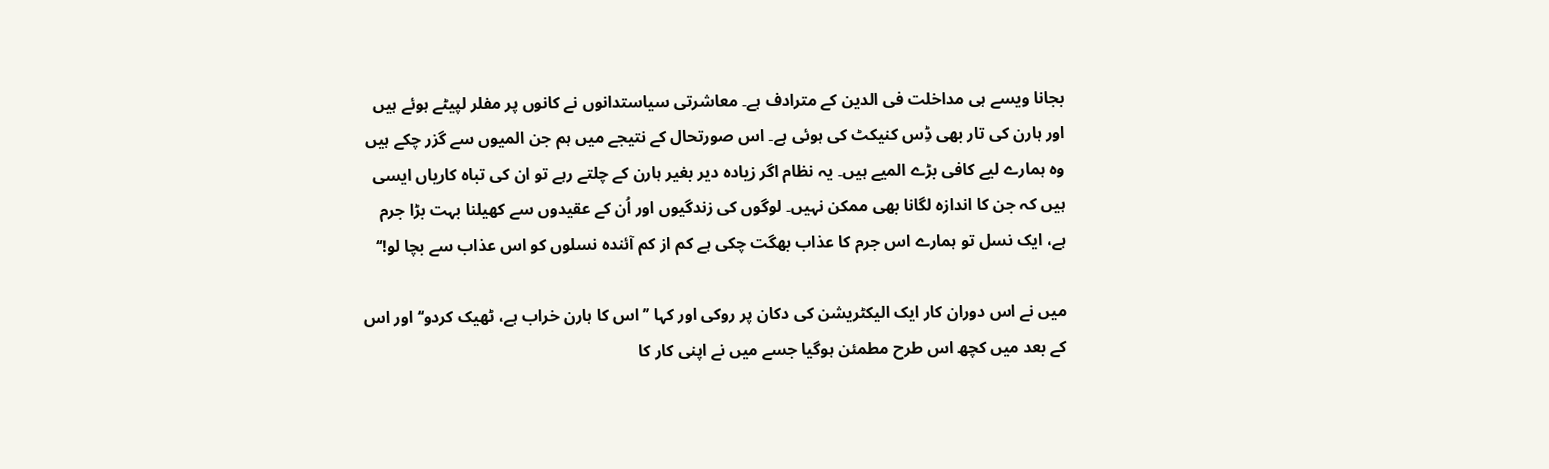بجانا ویسے ہی مداخلت فی الدین کے مترادف ہے۔ معاشرتی سیاستدانوں نے کانوں پر مفلر لپیٹے ہوئے ہیں اور ہارن کی تار بھی ڈِس کنیکٹ کی ہوئی ہے۔ اس صورتحال کے نتیجے میں ہم جن المیوں سے گزر چکے ہیں وہ ہمارے لیے کافی بڑے المیے ہیں۔ یہ نظام اگر زیادہ دیر بغیر ہارن کے چلتے رہے تو ان کی تباہ کاریاں ایسی ہیں کہ جن کا اندازہ لگانا بھی ممکن نہیں۔ لوگوں کی زندگیوں اور اُن کے عقیدوں سے کھیلنا بہت بڑا جرم ہے، ایک نسل تو ہمارے اس جرم کا عذاب بھگت چکی ہے کم از کم آئندہ نسلوں کو اس عذاب سے بچا لو!‘‘

میں نے اس دوران کار ایک الیکٹریشن کی دکان پر روکی اور کہا ’’اس کا ہارن خراب ہے، ٹھیک کردو‘‘ اور اس کے بعد میں کچھ اس طرح مطمئن ہوگیا جسے میں نے اپنی کار کا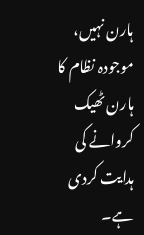ہارن نہیں، موجودہ نظام کا ہارن ٹھیک کروانے کی ہدایت کردی ہے۔